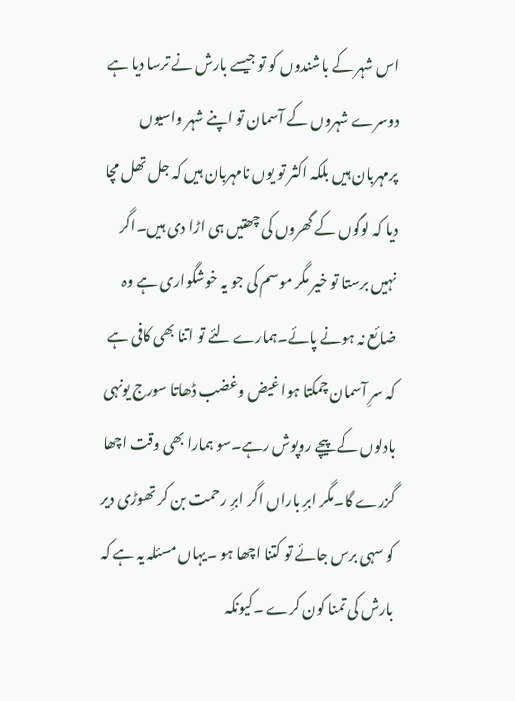اس شہر کے باشندوں کو تو جیسے بارش نے ترسا دیا ہے دوسرے شہروں کے آسمان تو اپنے شہر واسیوں پرمہربان ہیں بلکہ اکثر تو یوں نامہربان ہیں کہ جل تھل مچا دیا کہ لوگوں کے گھروں کی چھتیں ہی اڑا دی ہیں۔اگر نہیں برستا تو خیر مگر موسم کی جو یہ خوشگواری ہے وہ ضائع نہ ہونے پائے۔ہمارے لئے تو اتنا بھی کافی ہے کہ سرِ آسمان چمکتا ہوا غیض وغضب ڈھاتا سورج یونہی بادلوں کے پیچے روپوش رہے۔سو ہمارا بھی وقت اچھا گزرے گا۔مگر ابرِ باراں اگر ابرِ رحمت بن کر تھوڑی دیر کو سہی برس جائے تو کتنا اچھا ہو ۔یہاں مسئلہ یہ ہے کہ بارش کی تمنا کون کرے ۔کیونکہ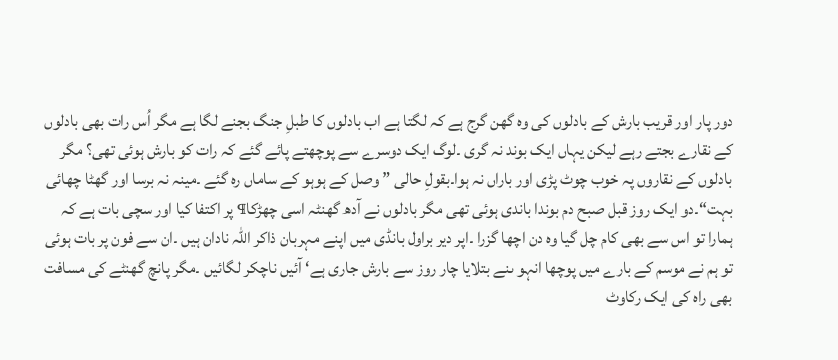دور پار اور قریب بارش کے بادلوں کی وہ گھن گرج ہے کہ لگتا ہے اب بادلوں کا طبلِ جنگ بجنے لگا ہے مگر اُس رات بھی بادلوں کے نقارے بجتے رہے لیکن یہاں ایک بوند نہ گری ۔لوگ ایک دوسرے سے پوچھتے پائے گئے کہ رات کو بارش ہوئی تھی؟ مگر بادلوں کے نقاروں پہ خوب چوٹ پڑی اور باراں نہ ہوا۔بقولِ حالی ” وصل کے ہوہو کے ساماں رہ گئے ۔مینہ نہ برسا اور گھٹا چھائی بہت“۔دو ایک روز قبل صبح دم بوندا باندی ہوئی تھی مگر بادلوں نے آدھ گھنٹہ اسی چھڑکا¶ پر اکتفا کیا اور سچی بات ہے کہ ہمارا تو اس سے بھی کام چل گیا وہ دن اچھا گزرا ۔اپر دیر براول بانڈی میں اپنے مہربان ذاکر اللہ نادان ہیں ۔ان سے فون پر بات ہوئی تو ہم نے موسم کے بارے میں پوچھا انہو ںنے بتلایا چار روز سے بارش جاری ہے‘ آئیں ناچکر لگائیں ۔مگر پانچ گھنٹے کی مسافت بھی راہ کی ایک رکاوٹ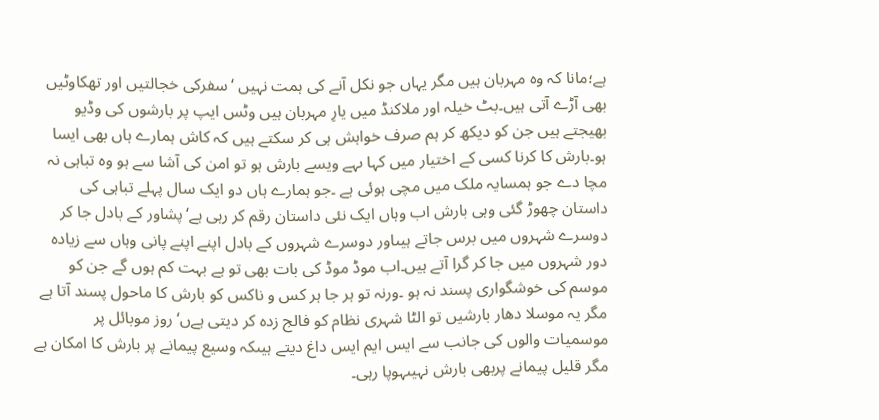ہے؛مانا کہ وہ مہربان ہیں مگر یہاں جو نکل آنے کی ہمت نہیں ‘سفرکی خجالتیں اور تھکاوٹیں بھی آڑے آتی ہیں۔بٹ خیلہ اور ملاکنڈ میں یارِ مہربان ہیں وٹس ایپ پر بارشوں کی وڈیو بھیجتے ہیں جن کو دیکھ کر ہم صرف خواہش ہی کر سکتے ہیں کہ کاش ہمارے ہاں بھی ایسا ہو۔بارش کا کرنا کسی کے اختیار میں کہا ںہے ویسے بارش ہو تو امن کی آشا سے ہو وہ تباہی نہ مچا دے جو ہمسایہ ملک میں مچی ہوئی ہے ۔جو ہمارے ہاں دو ایک سال پہلے تباہی کی داستان چھوڑ گئی وہی بارش اب وہاں ایک نئی داستان رقم کر رہی ہے‘پشاور کے بادل جا کر دوسرے شہروں میں برس جاتے ہیںاور دوسرے شہروں کے بادل اپنے اپنے پانی وہاں سے زیادہ دور شہروں میں جا کر گرا آتے ہیں۔اب موڈ موڈ کی بات بھی تو ہے بہت کم ہوں گے جن کو موسم کی خوشگواری پسند نہ ہو ۔ورنہ تو ہر جا ہر کس و ناکس کو بارش کا ماحول پسند آتا ہے مگر یہ موسلا دھار بارشیں تو الٹا شہری نظام کو فالج زدہ کر دیتی ہےں‘روز موبائل پر موسمیات والوں کی جانب سے ایس ایم ایس داغ دیتے ہیںکہ وسیع پیمانے پر بارش کا امکان ہے مگر قلیل پیمانے پربھی بارش نہیںہوپا رہی۔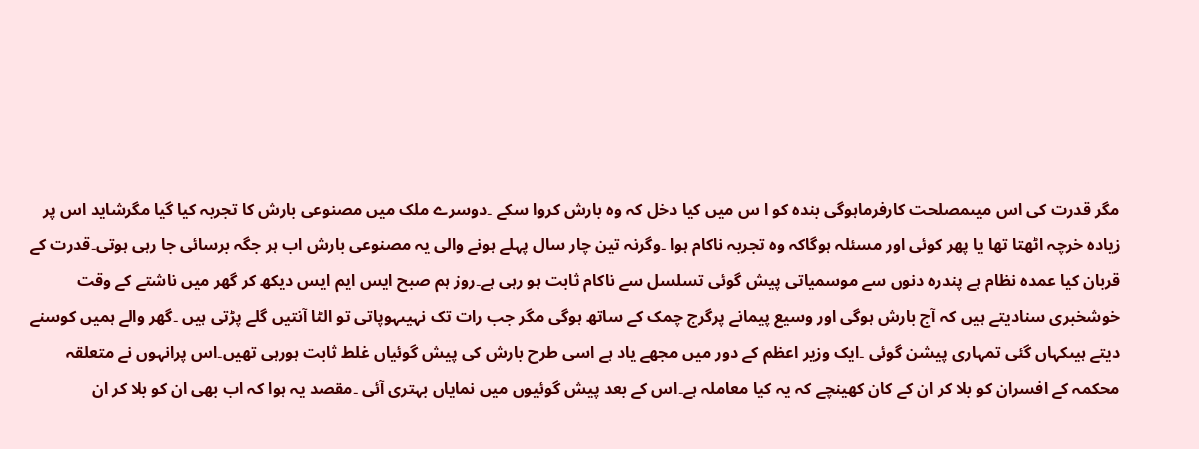مگر قدرت کی اس میںمصلحت کارفرماہوگی بندہ کو ا س میں کیا دخل کہ وہ بارش کروا سکے ۔دوسرے ملک میں مصنوعی بارش کا تجربہ کیا گیا مگرشاید اس پر زیادہ خرچہ اٹھتا تھا یا پھر کوئی اور مسئلہ ہوگاکہ وہ تجربہ ناکام ہوا ۔وگرنہ تین چار سال پہلے ہونے والی یہ مصنوعی بارش اب ہر جگہ برسائی جا رہی ہوتی۔قدرت کے قربان کیا عمدہ نظام ہے پندرہ دنوں سے موسمیاتی پیش گوئی تسلسل سے ناکام ثابت ہو رہی ہے۔روز ہم صبح ایس ایم ایس دیکھ کر گھر میں ناشتے کے وقت خوشخبری سنادیتے ہیں کہ آج بارش ہوگی اور وسیع پیمانے پرگرج چمک کے ساتھ ہوگی مگر جب رات تک نہیںہوپاتی تو الٹا آنتیں گلے پڑتی ہیں ۔گھر والے ہمیں کوسنے دیتے ہیںکہاں گئی تمہاری پیشن گوئی ۔ایک وزیر اعظم کے دور میں مجھے یاد ہے اسی طرح بارش کی پیش گوئیاں غلط ثابت ہورہی تھیں۔اس پرانہوں نے متعلقہ محکمہ کے افسران کو بلا کر ان کے کان کھینچے کہ یہ کیا معاملہ ہے۔اس کے بعد پیش گوئیوں میں نمایاں بہتری آئی ۔مقصد یہ ہوا کہ اب بھی ان کو بلا کر ان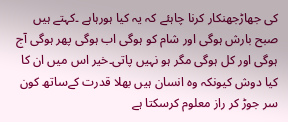کی جھاڑجھنکار کرنا چاہئے کہ یہ کیا ہورہاہے ۔کہتے ہیں صبح بارش ہوگی اور شام کو ہوگی اب ہوگی پھر ہوگی آج ہوگی اور کل ہوگی مگر ہو نہیں پاتی۔خیر اس میں ان کا کیا دوش کیونکہ وہ انسان ہیں بھلا قدرت کےساتھ کون سر جوڑ کر راز معلوم کرسکتا ہے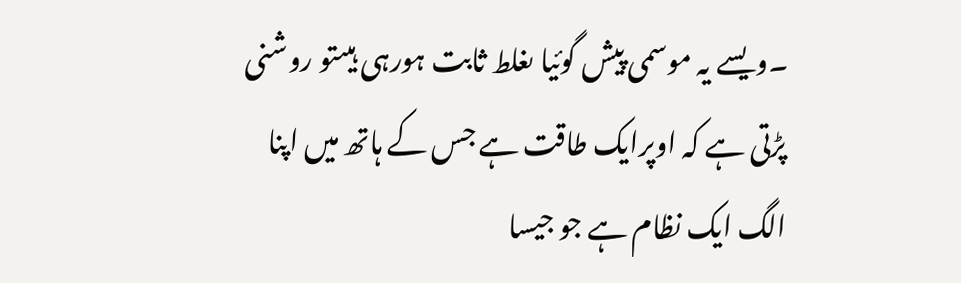۔ویسے یہ موسمی پیش گوئیا ںغلط ثابت ہورہی ہیںتو روشنی پڑتی ہے کہ اوپرایک طاقت ہے جس کے ہاتھ میں اپنا الگ ایک نظام ہے جو جیسا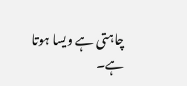چاہتی ہے ویسا ہوتا ہے۔